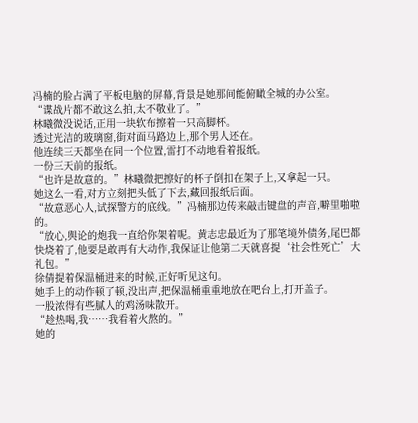冯楠的脸占满了平板电脑的屏幕,背景是她那间能俯瞰全城的办公室。
“谍战片都不敢这么拍,太不敬业了。”
林曦微没说话,正用一块软布擦着一只高脚杯。
透过光洁的玻璃窗,街对面马路边上,那个男人还在。
他连续三天都坐在同一个位置,雷打不动地看着报纸。
一份三天前的报纸。
“也许是故意的。”林曦微把擦好的杯子倒扣在架子上,又拿起一只。
她这么一看,对方立刻把头低了下去,藏回报纸后面。
“故意恶心人,试探警方的底线。”冯楠那边传来敲击键盘的声音,噼里啪啦的。
“放心,舆论的炮我一直给你架着呢。黄志忠最近为了那笔境外债务,尾巴都快烧着了,他要是敢再有大动作,我保证让他第二天就喜提‘社会性死亡’大礼包。”
徐倩提着保温桶进来的时候,正好听见这句。
她手上的动作顿了顿,没出声,把保温桶重重地放在吧台上,打开盖子。
一股浓得有些腻人的鸡汤味散开。
“趁热喝,我……我看着火熬的。”
她的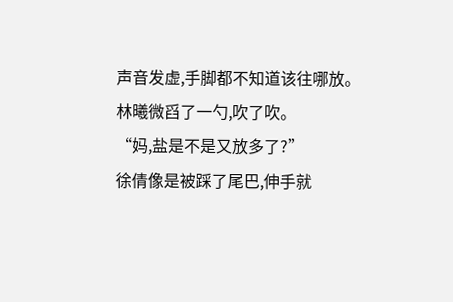声音发虚,手脚都不知道该往哪放。
林曦微舀了一勺,吹了吹。
“妈,盐是不是又放多了?”
徐倩像是被踩了尾巴,伸手就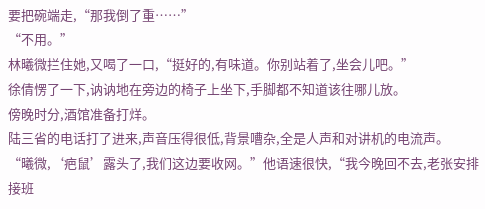要把碗端走,“那我倒了重……”
“不用。”
林曦微拦住她,又喝了一口,“挺好的,有味道。你别站着了,坐会儿吧。”
徐倩愣了一下,讷讷地在旁边的椅子上坐下,手脚都不知道该往哪儿放。
傍晚时分,酒馆准备打烊。
陆三省的电话打了进来,声音压得很低,背景嘈杂,全是人声和对讲机的电流声。
“曦微,‘疤鼠’露头了,我们这边要收网。”他语速很快,“我今晚回不去,老张安排接班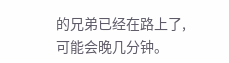的兄弟已经在路上了,可能会晚几分钟。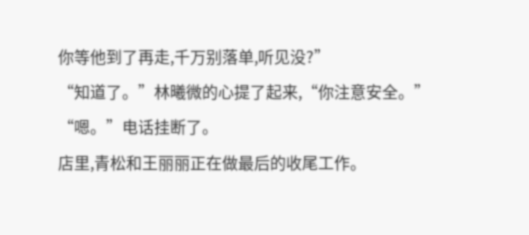你等他到了再走,千万别落单,听见没?”
“知道了。”林曦微的心提了起来,“你注意安全。”
“嗯。”电话挂断了。
店里,青松和王丽丽正在做最后的收尾工作。